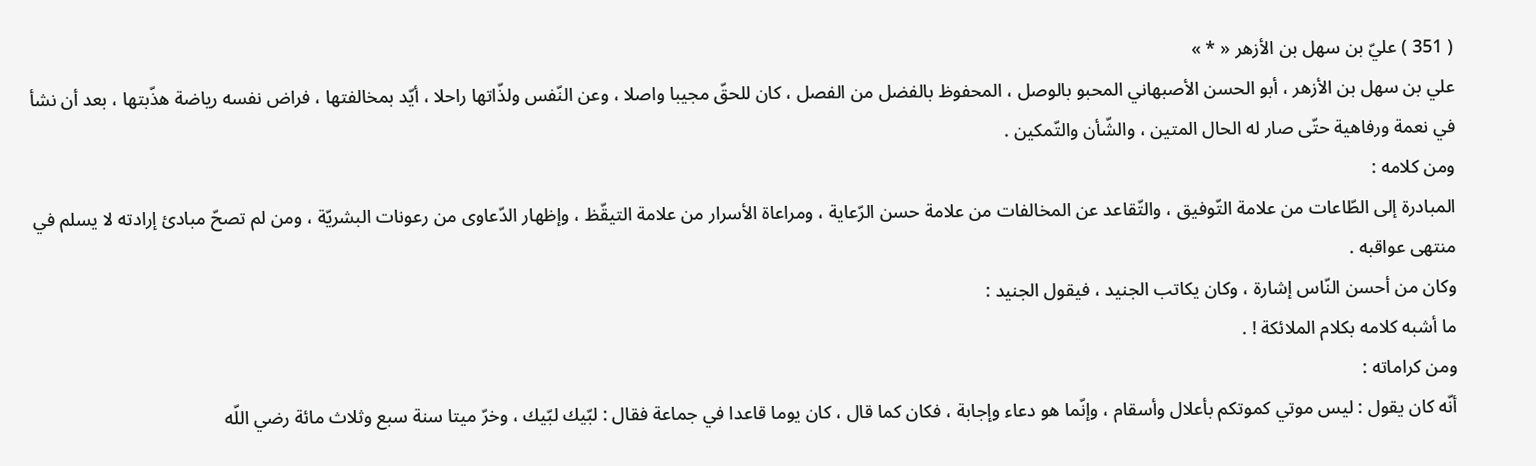( 351 ) عليّ بن سهل بن الأزهر « * »
علي بن سهل بن الأزهر ، أبو الحسن الأصبهاني المحبو بالوصل ، المحفوظ بالفضل من الفصل ، كان للحقّ مجيبا واصلا ، وعن النّفس ولذّاتها راحلا ، أيّد بمخالفتها ، فراض نفسه رياضة هذّبتها ، بعد أن نشأ في نعمة ورفاهية حتّى صار له الحال المتين ، والشّأن والتّمكين .
ومن كلامه :
المبادرة إلى الطّاعات من علامة التّوفيق ، والتّقاعد عن المخالفات من علامة حسن الرّعاية ، ومراعاة الأسرار من علامة التيقّظ ، وإظهار الدّعاوى من رعونات البشريّة ، ومن لم تصحّ مبادئ إرادته لا يسلم في منتهى عواقبه .
وكان من أحسن النّاس إشارة ، وكان يكاتب الجنيد ، فيقول الجنيد :
ما أشبه كلامه بكلام الملائكة ! .
ومن كراماته :
أنّه كان يقول : ليس موتي كموتكم بأعلال وأسقام ، وإنّما هو دعاء وإجابة ، فكان كما قال ، كان يوما قاعدا في جماعة فقال : لبّيك لبّيك ، وخرّ ميتا سنة سبع وثلاث مائة رضي اللّه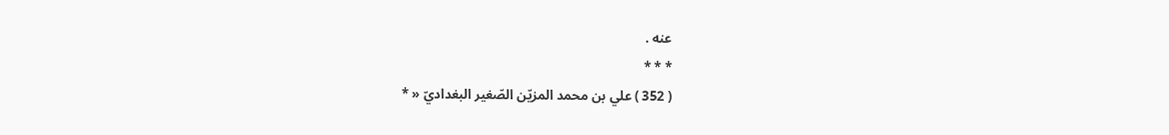عنه .
* * *
( 352 ) علي بن محمد المزيّن الصّغير البغداديّ « *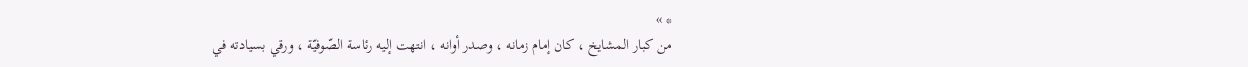* »
من كبار المشايخ ، كان إمام زمانه ، وصدر أوانه ، انتهت إليه رئاسة الصّوفيّة ، ورقي بسيادته في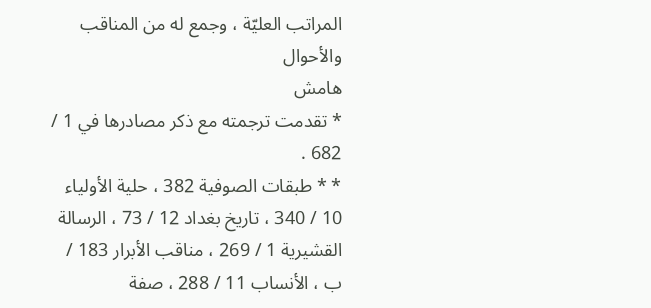المراتب العليّة ، وجمع له من المناقب والأحوال
هامش
* تقدمت ترجمته مع ذكر مصادرها في 1 / 682 .
* * طبقات الصوفية 382 ، حلية الأولياء 10 / 340 ، تاريخ بغداد 12 / 73 ، الرسالة القشيرية 1 / 269 ، مناقب الأبرار 183 / ب ، الأنساب 11 / 288 ، صفة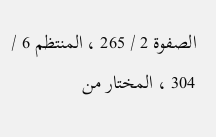الصفوة 2 / 265 ، المنتظم 6 / 304 ، المختار من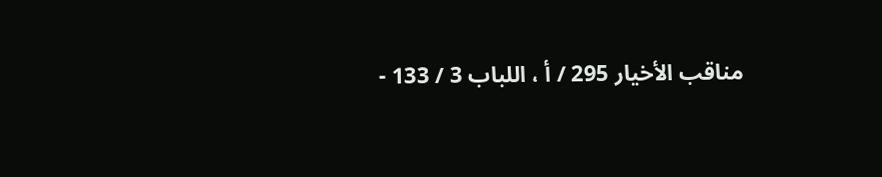مناقب الأخيار 295 / أ ، اللباب 3 / 133 -